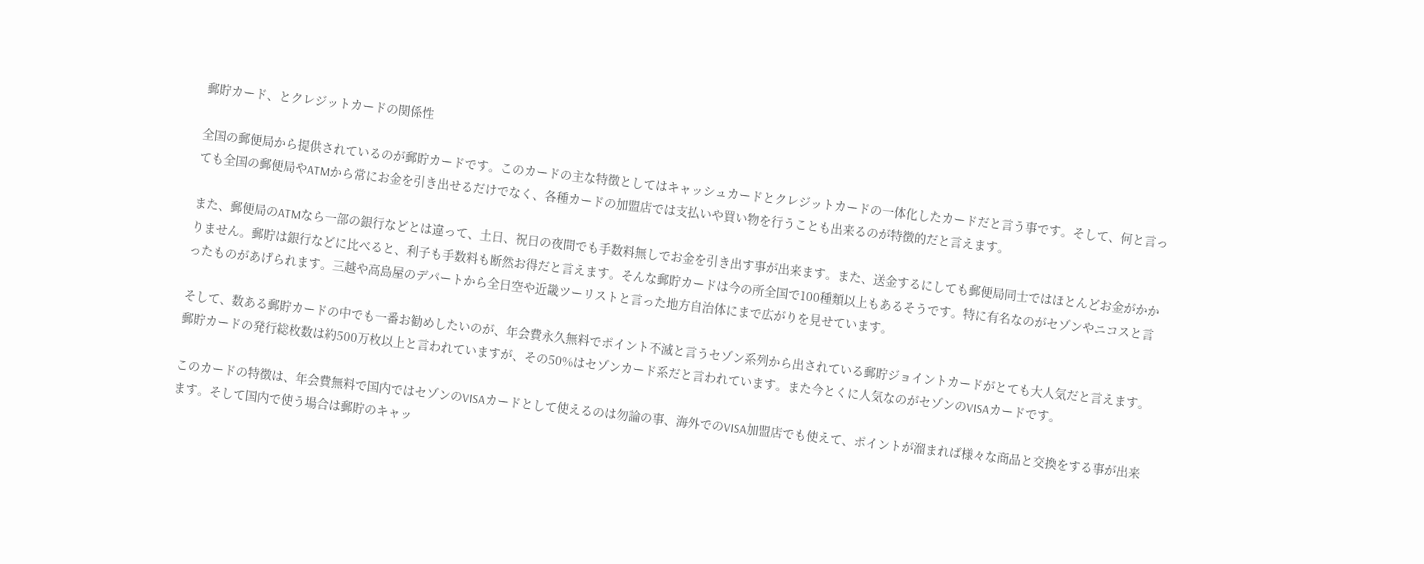郵貯カード、とクレジットカードの関係性

全国の郵便局から提供されているのが郵貯カードです。このカードの主な特徴としてはキャッシュカードとクレジットカードの一体化したカードだと言う事です。そして、何と言っても全国の郵便局やATMから常にお金を引き出せるだけでなく、各種カードの加盟店では支払いや買い物を行うことも出来るのが特徴的だと言えます。

また、郵便局のATMなら一部の銀行などとは違って、土日、祝日の夜間でも手数料無しでお金を引き出す事が出来ます。また、送金するにしても郵便局同士ではほとんどお金がかかりません。郵貯は銀行などに比べると、利子も手数料も断然お得だと言えます。そんな郵貯カードは今の所全国で100種類以上もあるそうです。特に有名なのがセゾンやニコスと言ったものがあげられます。三越や高島屋のデパートから全日空や近畿ツーリストと言った地方自治体にまで広がりを見せています。

そして、数ある郵貯カードの中でも一番お勧めしたいのが、年会費永久無料でポイント不滅と言うセゾン系列から出されている郵貯ジョイントカードがとても大人気だと言えます。郵貯カードの発行総枚数は約500万枚以上と言われていますが、その50%はセゾンカード系だと言われています。また今とくに人気なのがセゾンのVISAカードです。

このカードの特徴は、年会費無料で国内ではセゾンのVISAカードとして使えるのは勿論の事、海外でのVISA加盟店でも使えて、ポイントが溜まれば様々な商品と交換をする事が出来ます。そして国内で使う場合は郵貯のキャッ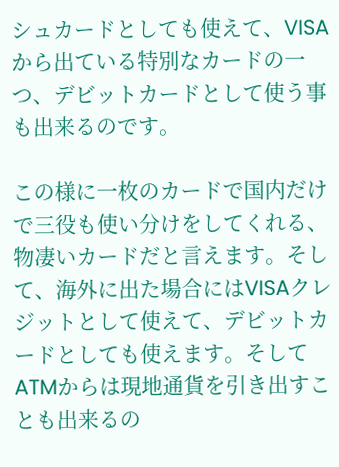シュカードとしても使えて、VISAから出ている特別なカードの一つ、デビットカードとして使う事も出来るのです。

この様に一枚のカードで国内だけで三役も使い分けをしてくれる、物凄いカードだと言えます。そして、海外に出た場合にはVISAクレジットとして使えて、デビットカードとしても使えます。そしてATMからは現地通貨を引き出すことも出来るの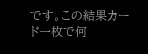です。この結果カード一枚で何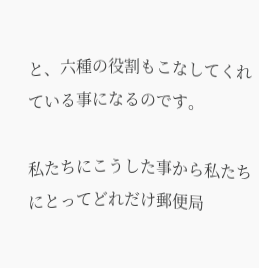と、六種の役割もこなしてくれている事になるのです。

私たちにこうした事から私たちにとってどれだけ郵便局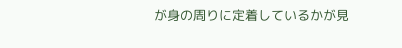が身の周りに定着しているかが見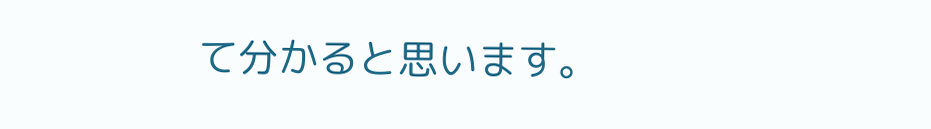て分かると思います。